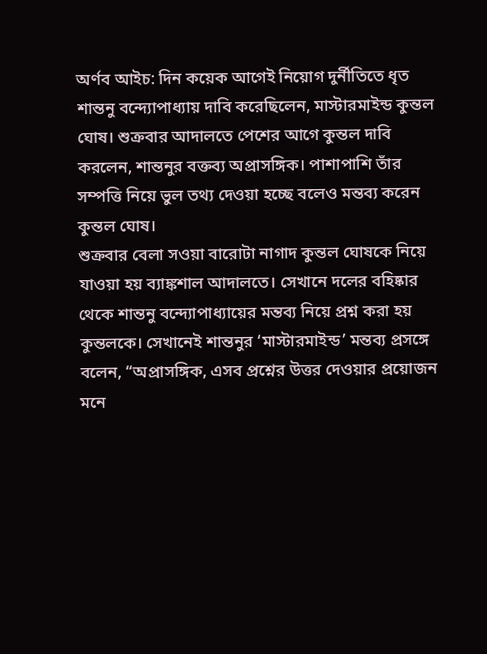অর্ণব আইচ: দিন কয়েক আগেই নিয়োগ দুর্নীতিতে ধৃত শান্তনু বন্দ্যোপাধ্যায় দাবি করেছিলেন, মাস্টারমাইন্ড কুন্তল ঘোষ। শুক্রবার আদালতে পেশের আগে কুন্তল দাবি করলেন, শান্তনুর বক্তব্য অপ্রাসঙ্গিক। পাশাপাশি তাঁর সম্পত্তি নিয়ে ভুল তথ্য দেওয়া হচ্ছে বলেও মন্তব্য করেন কুন্তল ঘোষ।
শুক্রবার বেলা সওয়া বারোটা নাগাদ কুন্তল ঘোষকে নিয়ে যাওয়া হয় ব্যাঙ্কশাল আদালতে। সেখানে দলের বহিষ্কার থেকে শান্তনু বন্দ্যোপাধ্যায়ের মন্তব্য নিয়ে প্রশ্ন করা হয় কুন্তলকে। সেখানেই শান্তনুর ‘মাস্টারমাইন্ড’ মন্তব্য প্রসঙ্গে বলেন, “অপ্রাসঙ্গিক, এসব প্রশ্নের উত্তর দেওয়ার প্রয়োজন মনে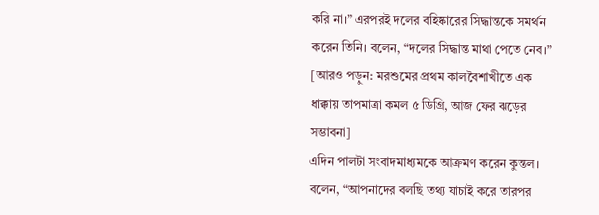করি না।” এরপরই দলের বহিষ্কারের সিদ্ধান্তকে সমর্থন করেন তিনি। বলেন, “দলের সিদ্ধান্ত মাথা পেতে নেব।”
[আরও পড়ুন: মরশুমের প্রথম কালবৈশাখীতে এক ধাক্কায় তাপমাত্রা কমল ৫ ডিগ্রি, আজ ফের ঝড়ের সম্ভাবনা]
এদিন পালটা সংবাদমাধ্যমকে আক্রমণ করেন কুন্তল। বলেন, “আপনাদের বলছি তথ্য যাচাই করে তারপর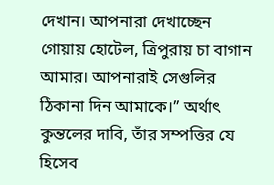দেখান। আপনারা দেখাচ্ছেন গোয়ায় হোটেল, ত্রিপুরায় চা বাগান আমার। আপনারাই সেগুলির ঠিকানা দিন আমাকে।” অর্থাৎ কুন্তলের দাবি, তাঁর সম্পত্তির যে হিসেব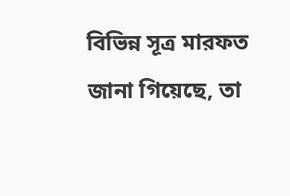বিভিন্ন সূত্র মারফত জানা গিয়েছে, তা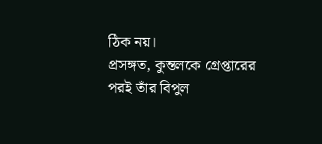ঠিক নয়।
প্রসঙ্গত, কুন্তলকে গ্রেপ্তারের পরই তাঁর বিপুল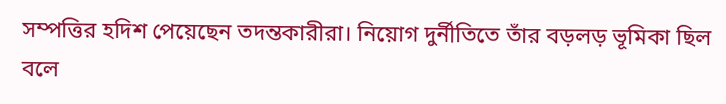সম্পত্তির হদিশ পেয়েছেন তদন্তকারীরা। নিয়োগ দুর্নীতিতে তাঁর বড়লড় ভূমিকা ছিল বলে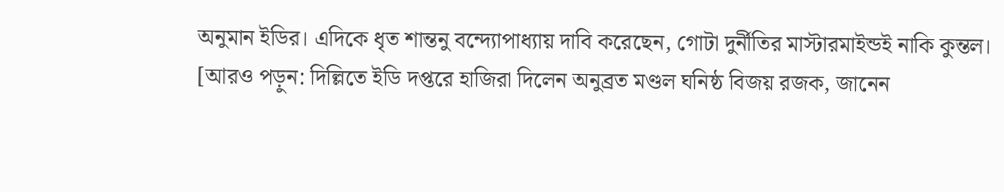অনুমান ইডির। এদিকে ধৃত শান্তনু বন্দ্যোপাধ্যায় দাবি করেছেন, গোটা দুর্নীতির মাস্টারমাইন্ডই নাকি কুন্তল।
[আরও পড়ুন: দিল্লিতে ইডি দপ্তরে হাজিরা দিলেন অনুব্রত মণ্ডল ঘনিষ্ঠ বিজয় রজক, জানেন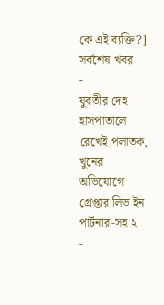কে এই ব্যক্তি?]
সর্বশেষ খবর
-
যুবতীর দেহ হাসপাতালে রেখেই পলাতক, খুনের অভিযোগে গ্রেপ্তার লিভ ইন পার্টনার-সহ ২
-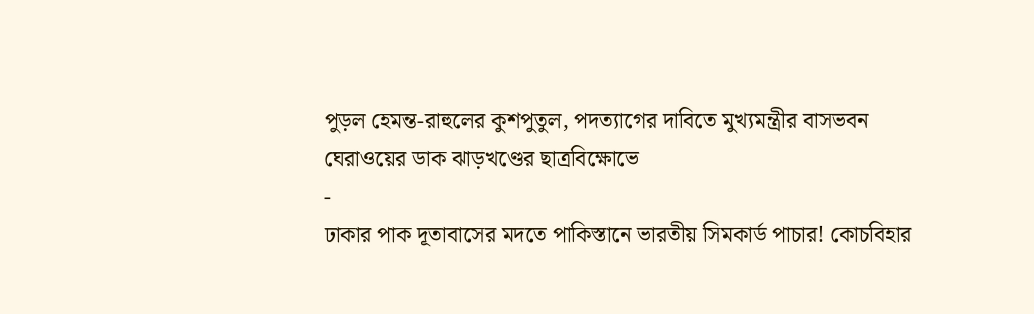পুড়ল হেমন্ত-রাহুলের কুশপুতুল, পদত্যাগের দাবিতে মুখ্যমন্ত্রীর বাসভবন ঘেরাওয়ের ডাক ঝাড়খণ্ডের ছাত্রবিক্ষোভে
-
ঢাকার পাক দূতাবাসের মদতে পাকিস্তানে ভারতীয় সিমকার্ড পাচার! কোচবিহার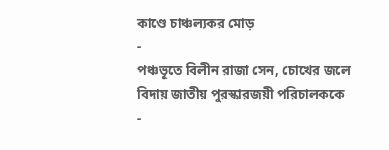কাণ্ডে চাঞ্চল্যকর মোড়
-
পঞ্চভূতে বিলীন রাজা সেন, চোখের জলে বিদায় জাতীয় পুরস্কারজয়ী পরিচালককে
-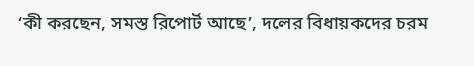‘কী করছেন, সমস্ত রিপোর্ট আছে’, দলের বিধায়কদের চরম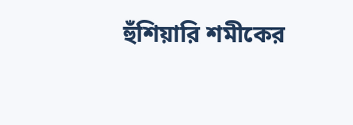হুঁশিয়ারি শমীকের